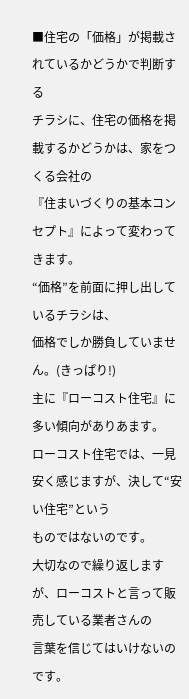■住宅の「価格」が掲載されているかどうかで判断する
チラシに、住宅の価格を掲載するかどうかは、家をつくる会社の
『住まいづくりの基本コンセプト』によって変わってきます。
“価格”を前面に押し出しているチラシは、
価格でしか勝負していません。(きっぱり!)
主に『ローコスト住宅』に多い傾向がありあます。
ローコスト住宅では、一見安く感じますが、決して“安い住宅”という
ものではないのです。
大切なので繰り返しますが、ローコストと言って販売している業者さんの
言葉を信じてはいけないのです。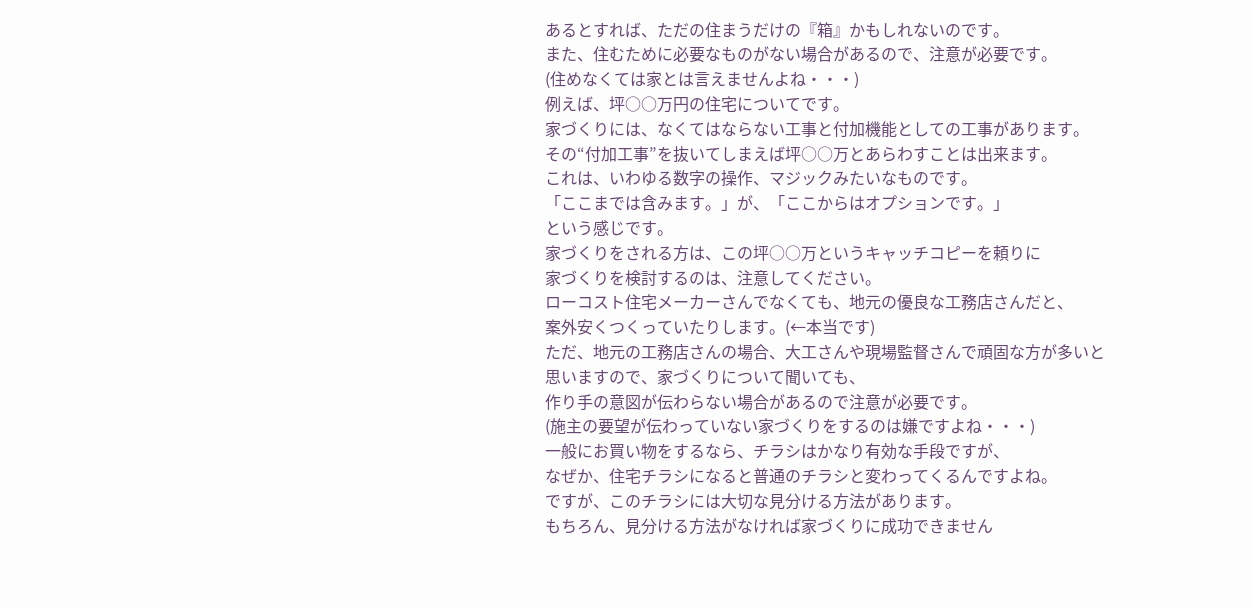あるとすれば、ただの住まうだけの『箱』かもしれないのです。
また、住むために必要なものがない場合があるので、注意が必要です。
(住めなくては家とは言えませんよね・・・)
例えば、坪○○万円の住宅についてです。
家づくりには、なくてはならない工事と付加機能としての工事があります。
その“付加工事”を抜いてしまえば坪○○万とあらわすことは出来ます。
これは、いわゆる数字の操作、マジックみたいなものです。
「ここまでは含みます。」が、「ここからはオプションです。」
という感じです。
家づくりをされる方は、この坪○○万というキャッチコピーを頼りに
家づくりを検討するのは、注意してください。
ローコスト住宅メーカーさんでなくても、地元の優良な工務店さんだと、
案外安くつくっていたりします。(←本当です)
ただ、地元の工務店さんの場合、大工さんや現場監督さんで頑固な方が多いと
思いますので、家づくりについて聞いても、
作り手の意図が伝わらない場合があるので注意が必要です。
(施主の要望が伝わっていない家づくりをするのは嫌ですよね・・・)
一般にお買い物をするなら、チラシはかなり有効な手段ですが、
なぜか、住宅チラシになると普通のチラシと変わってくるんですよね。
ですが、このチラシには大切な見分ける方法があります。
もちろん、見分ける方法がなければ家づくりに成功できません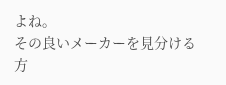よね。
その良いメーカーを見分ける方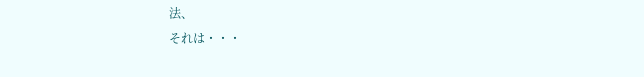法、
それは・・・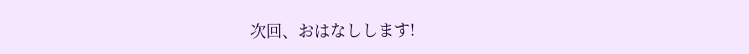次回、おはなしします!